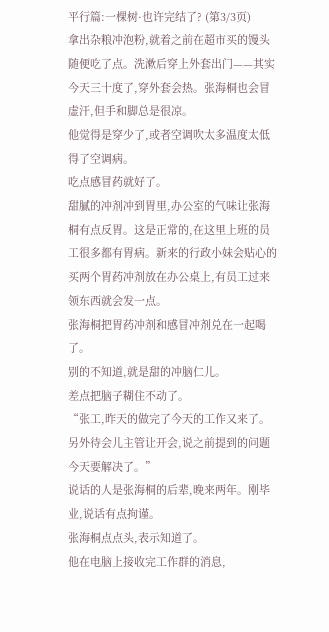平行篇:一棵树·也许完结了? (第3/3页)
拿出杂粮冲泡粉,就着之前在超市买的馒头随便吃了点。洗漱后穿上外套出门——其实今天三十度了,穿外套会热。张海桐也会冒虚汗,但手和脚总是很凉。
他觉得是穿少了,或者空调吹太多温度太低得了空调病。
吃点感冒药就好了。
甜膩的冲剂冲到胃里,办公室的气味让张海桐有点反胃。这是正常的,在这里上班的员工很多都有胃病。新来的行政小妹会贴心的买两个胃药冲剂放在办公桌上,有员工过来领东西就会发一点。
张海桐把胃药冲剂和感冒冲剂兑在一起喝了。
别的不知道,就是甜的冲脑仁儿。
差点把脑子糊住不动了。
“张工,昨天的做完了今天的工作又来了。另外待会儿主管让开会,说之前提到的问题今天要解决了。”
说话的人是张海桐的后辈,晚来两年。刚毕业,说话有点拘谨。
张海桐点点头,表示知道了。
他在电脑上接收完工作群的消息,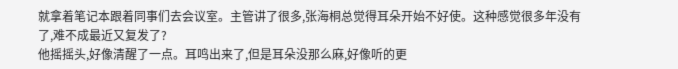就拿着笔记本跟着同事们去会议室。主管讲了很多,张海桐总觉得耳朵开始不好使。这种感觉很多年没有了,难不成最近又复发了?
他摇摇头,好像清醒了一点。耳鸣出来了,但是耳朵没那么麻,好像听的更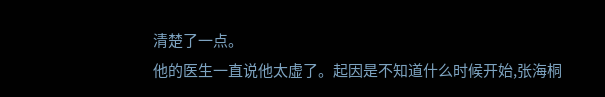清楚了一点。
他的医生一直说他太虚了。起因是不知道什么时候开始,张海桐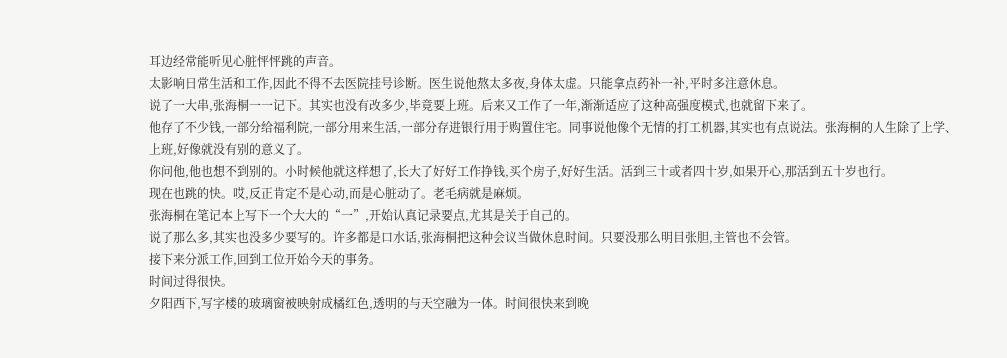耳边经常能听见心脏怦怦跳的声音。
太影响日常生活和工作,因此不得不去医院挂号诊断。医生说他熬太多夜,身体太虚。只能拿点药补一补,平时多注意休息。
说了一大串,张海桐一一记下。其实也没有改多少,毕竟要上班。后来又工作了一年,渐渐适应了这种高强度模式,也就留下来了。
他存了不少钱,一部分给福利院,一部分用来生活,一部分存进银行用于购置住宅。同事说他像个无情的打工机器,其实也有点说法。张海桐的人生除了上学、上班,好像就没有别的意义了。
你问他,他也想不到别的。小时候他就这样想了,长大了好好工作挣钱,买个房子,好好生活。活到三十或者四十岁,如果开心,那活到五十岁也行。
现在也跳的快。哎,反正肯定不是心动,而是心脏动了。老毛病就是麻烦。
张海桐在笔记本上写下一个大大的“一”,开始认真记录要点,尤其是关于自己的。
说了那么多,其实也没多少要写的。许多都是口水话,张海桐把这种会议当做休息时间。只要没那么明目张胆,主管也不会管。
接下来分派工作,回到工位开始今天的事务。
时间过得很快。
夕阳西下,写字楼的玻璃窗被映射成橘红色,透明的与天空融为一体。时间很快来到晚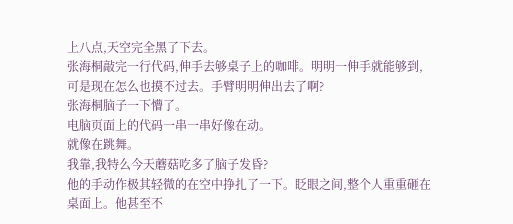上八点,天空完全黑了下去。
张海桐敲完一行代码,伸手去够桌子上的咖啡。明明一伸手就能够到,可是现在怎么也摸不过去。手臂明明伸出去了啊?
张海桐脑子一下懵了。
电脑页面上的代码一串一串好像在动。
就像在跳舞。
我靠,我特么今天蘑菇吃多了脑子发昏?
他的手动作极其轻微的在空中挣扎了一下。眨眼之间,整个人重重砸在桌面上。他甚至不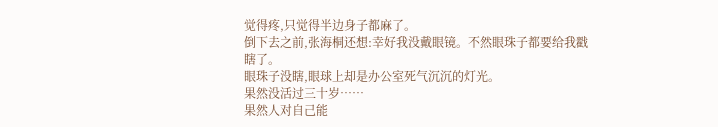觉得疼,只觉得半边身子都麻了。
倒下去之前,张海桐还想:幸好我没戴眼镜。不然眼珠子都要给我戳瞎了。
眼珠子没瞎,眼球上却是办公室死气沉沉的灯光。
果然没活过三十岁……
果然人对自己能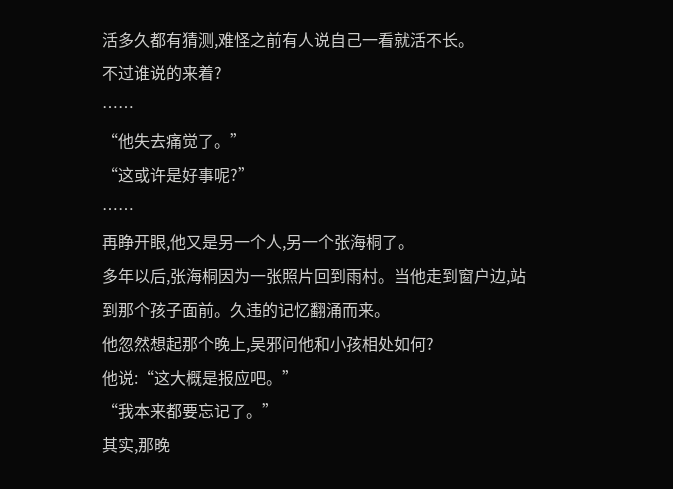活多久都有猜测,难怪之前有人说自己一看就活不长。
不过谁说的来着?
……
“他失去痛觉了。”
“这或许是好事呢?”
……
再睁开眼,他又是另一个人,另一个张海桐了。
多年以后,张海桐因为一张照片回到雨村。当他走到窗户边,站到那个孩子面前。久违的记忆翻涌而来。
他忽然想起那个晚上,吴邪问他和小孩相处如何?
他说:“这大概是报应吧。”
“我本来都要忘记了。”
其实,那晚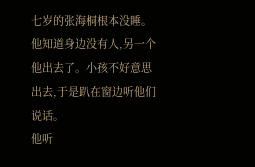七岁的张海桐根本没睡。
他知道身边没有人,另一个他出去了。小孩不好意思出去,于是趴在窗边听他们说话。
他听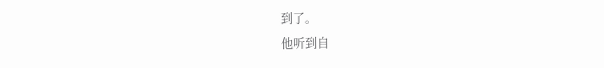到了。
他听到自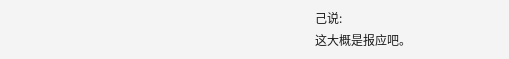己说:
这大概是报应吧。